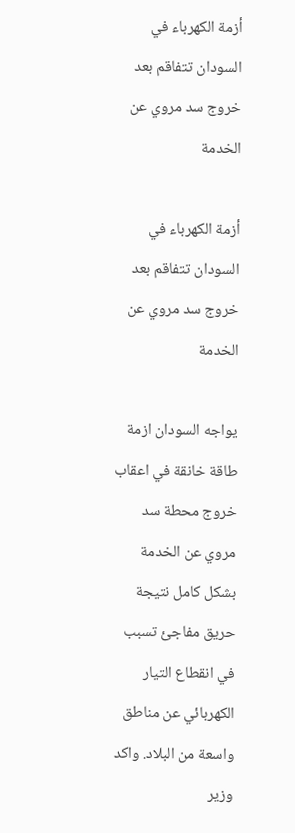أزمة الكهرباء في السودان تتفاقم بعد خروج سد مروي عن الخدمة

أزمة الكهرباء في السودان تتفاقم بعد خروج سد مروي عن الخدمة

يواجه السودان ازمة طاقة خانقة في اعقاب خروج محطة سد مروي عن الخدمة بشكل كامل نتيجة حريق مفاجئ تسبب في انقطاع التيار الكهربائي عن مناطق واسعة من البلاد. واكد وزير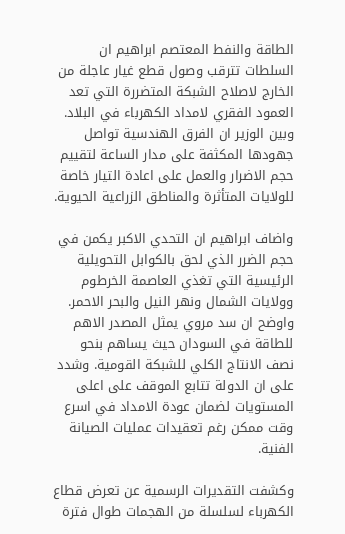الطاقة والنفط المعتصم ابراهيم ان السلطات تترقب وصول قطع غيار عاجلة من الخارج لاصلاح الشبكة المتضررة التي تعد العمود الفقري لامداد الكهرباء في البلاد. وبين الوزير ان الفرق الهندسية تواصل جهودها المكثفة على مدار الساعة لتقييم حجم الاضرار والعمل على اعادة التيار خاصة للولايات المتأثرة والمناطق الزراعية الحيوية.

واضاف ابراهيم ان التحدي الاكبر يكمن في حجم الضرر الذي لحق بالكوابل التحويلية الرئيسية التي تغذي العاصمة الخرطوم وولايات الشمال ونهر النيل والبحر الاحمر. واوضح ان سد مروي يمثل المصدر الاهم للطاقة في السودان حيث يساهم بنحو نصف الانتاج الكلي للشبكة القومية. وشدد على ان الدولة تتابع الموقف على اعلى المستويات لضمان عودة الامداد في اسرع وقت ممكن رغم تعقيدات عمليات الصيانة الفنية.

وكشفت التقديرات الرسمية عن تعرض قطاع الكهرباء لسلسلة من الهجمات طوال فترة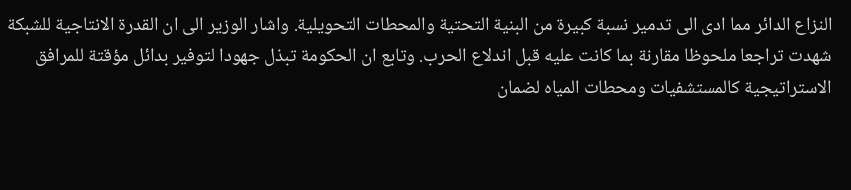النزاع الدائر مما ادى الى تدمير نسبة كبيرة من البنية التحتية والمحطات التحويلية. واشار الوزير الى ان القدرة الانتاجية للشبكة شهدت تراجعا ملحوظا مقارنة بما كانت عليه قبل اندلاع الحرب. وتابع ان الحكومة تبذل جهودا لتوفير بدائل مؤقتة للمرافق الاستراتيجية كالمستشفيات ومحطات المياه لضمان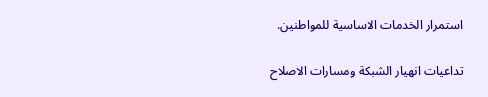استمرار الخدمات الاساسية للمواطنين.

تداعيات انهيار الشبكة ومسارات الاصلاح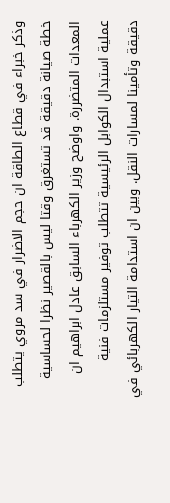وذكر خبراء في قطاع الطاقة ان حجم الاضرار في سد مروي يتطلب خطة صيانة دقيقة قد تستغرق وقتا ليس بالقصير نظرا لحساسية المعدات المتضررة. واوضح وزير الكهرباء السابق عادل ابراهيم ان عملية استبدال الكوابل الرئيسية تتطلب توفير مستلزمات فنية دقيقة وتأمينا لمسارات النقل. وبين ان استدامة التيار الكهربائي في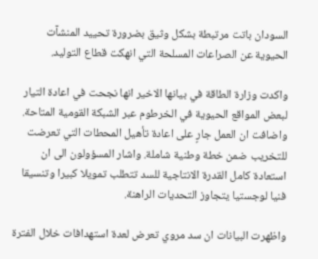السودان باتت مرتبطة بشكل وثيق بضرورة تحييد المنشآت الحيوية عن الصراعات المسلحة التي انهكت قطاع التوليد.

واكدت وزارة الطاقة في بيانها الاخير انها نجحت في اعادة التيار لبعض المواقع الحيوية في الخرطوم عبر الشبكة القومية المتاحة. واضافت ان العمل جارٍ على اعادة تأهيل المحطات التي تعرضت للتخريب ضمن خطة وطنية شاملة. واشار المسؤولون الى ان استعادة كامل القدرة الانتاجية للسد تتطلب تمويلا كبيرا وتنسيقا فنيا لوجستيا يتجاوز التحديات الراهنة.

واظهرت البيانات ان سد مروي تعرض لعدة استهدافات خلال الفترة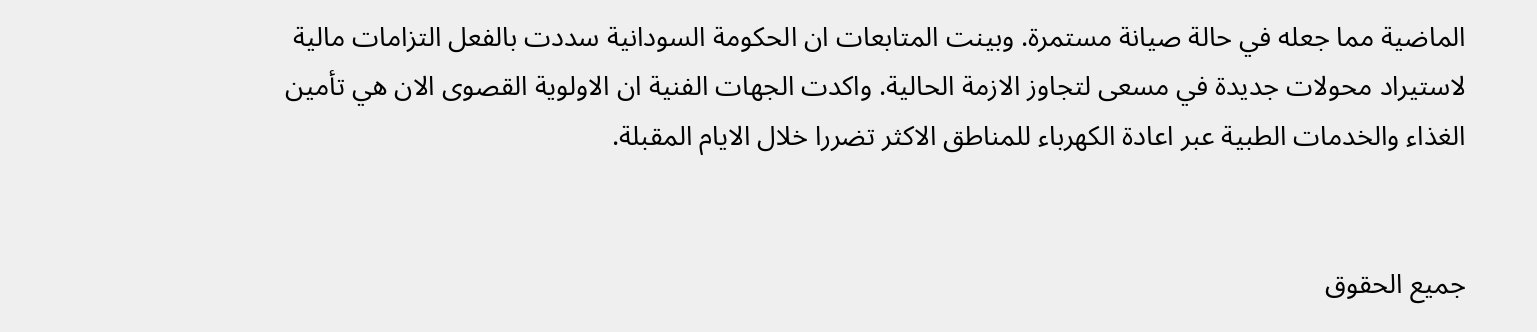الماضية مما جعله في حالة صيانة مستمرة. وبينت المتابعات ان الحكومة السودانية سددت بالفعل التزامات مالية لاستيراد محولات جديدة في مسعى لتجاوز الازمة الحالية. واكدت الجهات الفنية ان الاولوية القصوى الان هي تأمين الغذاء والخدمات الطبية عبر اعادة الكهرباء للمناطق الاكثر تضررا خلال الايام المقبلة.


جميع الحقوق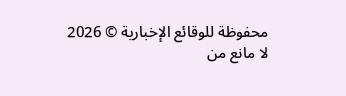محفوظة للوقائع الإخبارية © 2026
لا مانع من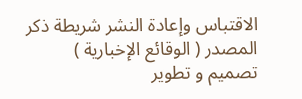الاقتباس وإعادة النشر شريطة ذكر المصدر ( الوقائع الإخبارية )
تصميم و تطوير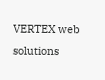VERTEX web solutions